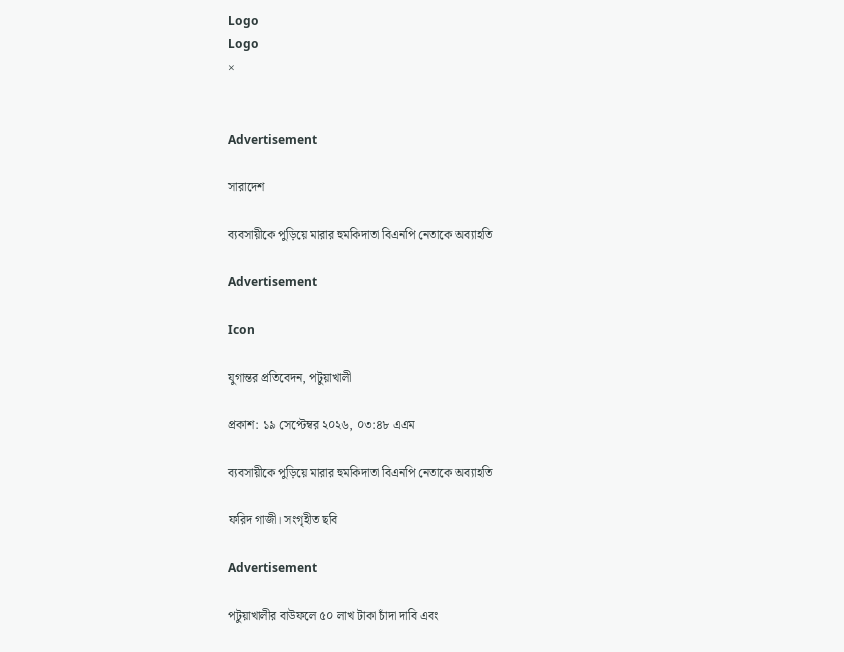Logo
Logo
×


Advertisement

সারাদেশ

ব্যবসায়ীকে পুড়িয়ে মারার হুমকিদাতা বিএনপি নেতাকে অব্যাহতি

Advertisement

Icon

যুগান্তর প্রতিবেদন, পটুয়াখালী

প্রকাশ: ১৯ সেপ্টেম্বর ২০২৬, ০৩:৪৮ এএম

ব্যবসায়ীকে পুড়িয়ে মারার হুমকিদাতা বিএনপি নেতাকে অব্যাহতি

ফরিদ গাজী। সংগৃহীত ছবি

Advertisement

পটুয়াখালীর বাউফলে ৫০ লাখ টাকা চাঁদা দাবি এবং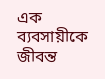এক ব্যবসায়ীকে জীবন্ত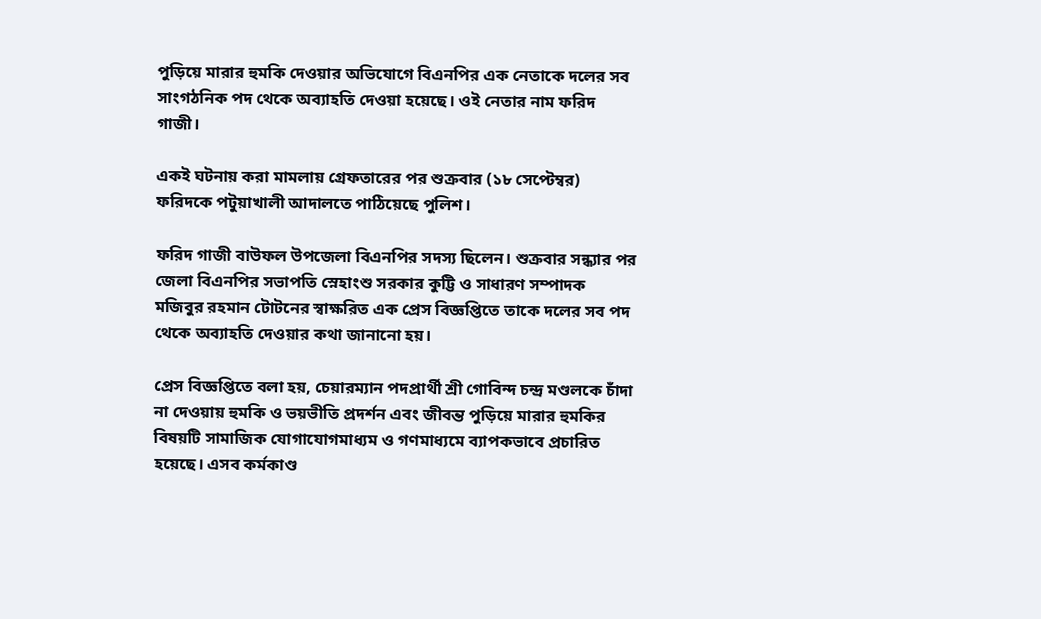পুড়িয়ে মারার হুমকি দেওয়ার অভিযোগে বিএনপির এক নেতাকে দলের সব সাংগঠনিক পদ থেকে অব্যাহতি দেওয়া হয়েছে। ওই নেতার নাম ফরিদ গাজী।

একই ঘটনায় করা মামলায় গ্রেফতারের পর শুক্রবার (১৮ সেপ্টেম্বর) ফরিদকে পটুয়াখালী আদালতে পাঠিয়েছে পুলিশ।

ফরিদ গাজী বাউফল উপজেলা বিএনপির সদস্য ছিলেন। শুক্রবার সন্ধ্যার পর জেলা বিএনপির সভাপতি স্নেহাংশু সরকার কুট্টি ও সাধারণ সম্পাদক মজিবুর রহমান টোটনের স্বাক্ষরিত এক প্রেস বিজ্ঞপ্তিতে তাকে দলের সব পদ থেকে অব্যাহতি দেওয়ার কথা জানানো হয়।

প্রেস বিজ্ঞপ্তিতে বলা হয়, চেয়ারম্যান পদপ্রার্থী শ্রী গোবিন্দ চন্দ্র মণ্ডলকে চাঁদা না দেওয়ায় হুমকি ও ভয়ভীতি প্রদর্শন এবং জীবন্ত পুড়িয়ে মারার হুমকির বিষয়টি সামাজিক যোগাযোগমাধ্যম ও গণমাধ্যমে ব্যাপকভাবে প্রচারিত হয়েছে। এসব কর্মকাণ্ড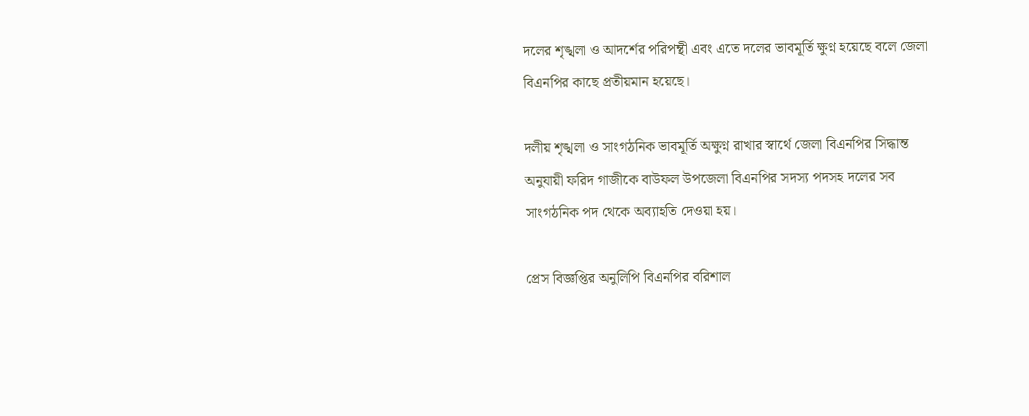দলের শৃঙ্খলা ও আদর্শের পরিপন্থী এবং এতে দলের ভাবমূর্তি ক্ষুণ্ন হয়েছে বলে জেলা বিএনপির কাছে প্রতীয়মান হয়েছে।

দলীয় শৃঙ্খলা ও সাংগঠনিক ভাবমূর্তি অক্ষুণ্ন রাখার স্বার্থে জেলা বিএনপির সিদ্ধান্ত অনুযায়ী ফরিদ গাজীকে বাউফল উপজেলা বিএনপির সদস্য পদসহ দলের সব সাংগঠনিক পদ থেকে অব্যাহতি দেওয়া হয়।

প্রেস বিজ্ঞপ্তির অনুলিপি বিএনপির বরিশাল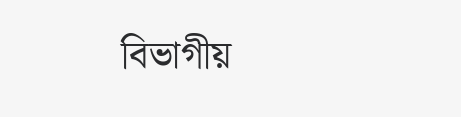বিভাগীয়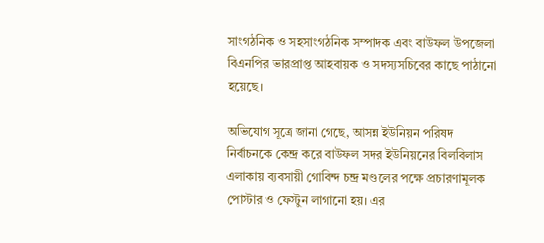সাংগঠনিক ও সহসাংগঠনিক সম্পাদক এবং বাউফল উপজেলা বিএনপির ভারপ্রাপ্ত আহবায়ক ও সদস্যসচিবের কাছে পাঠানো হয়েছে।

অভিযোগ সূত্রে জানা গেছে, আসন্ন ইউনিয়ন পরিষদ নির্বাচনকে কেন্দ্র করে বাউফল সদর ইউনিয়নের বিলবিলাস এলাকায় ব্যবসায়ী গোবিন্দ চন্দ্র মণ্ডলের পক্ষে প্রচারণামূলক পোস্টার ও ফেস্টুন লাগানো হয়। এর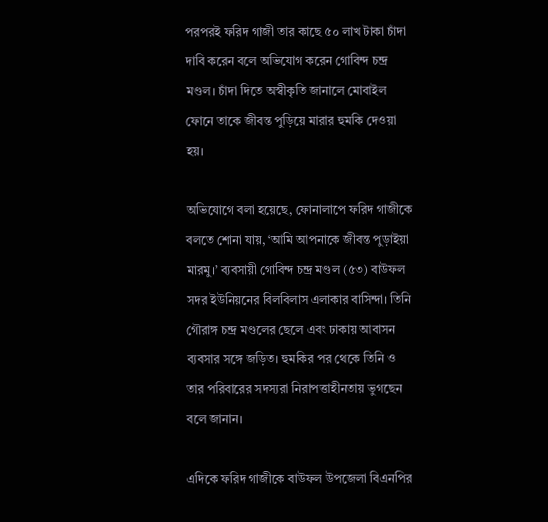পরপরই ফরিদ গাজী তার কাছে ৫০ লাখ টাকা চাঁদা দাবি করেন বলে অভিযোগ করেন গোবিন্দ চন্দ্র মণ্ডল। চাঁদা দিতে অস্বীকৃতি জানালে মোবাইল ফোনে তাকে জীবন্ত পুড়িয়ে মারার হুমকি দেওয়া হয়।

অভিযোগে বলা হয়েছে, ফোনালাপে ফরিদ গাজীকে বলতে শোনা যায়, ‘আমি আপনাকে জীবন্ত পুড়াইয়া মারমু।’ ব্যবসায়ী গোবিন্দ চন্দ্র মণ্ডল (৫৩) বাউফল সদর ইউনিয়নের বিলবিলাস এলাকার বাসিন্দা। তিনি গৌরাঙ্গ চন্দ্র মণ্ডলের ছেলে এবং ঢাকায় আবাসন ব্যবসার সঙ্গে জড়িত। হুমকির পর থেকে তিনি ও তার পরিবারের সদস্যরা নিরাপত্তাহীনতায় ভুগছেন বলে জানান।

এদিকে ফরিদ গাজীকে বাউফল উপজেলা বিএনপির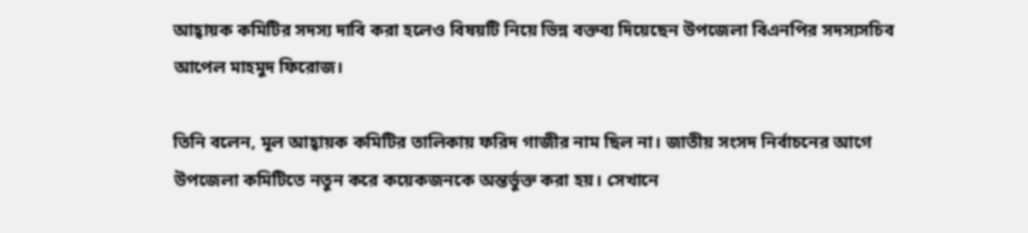আহ্বায়ক কমিটির সদস্য দাবি করা হলেও বিষয়টি নিয়ে ভিন্ন বক্তব্য দিয়েছেন উপজেলা বিএনপির সদস্যসচিব আপেল মাহমুদ ফিরোজ।

তিনি বলেন, মূল আহ্বায়ক কমিটির তালিকায় ফরিদ গাজীর নাম ছিল না। জাতীয় সংসদ নির্বাচনের আগে উপজেলা কমিটিতে নতুন করে কয়েকজনকে অন্তর্ভুক্ত করা হয়। সেখানে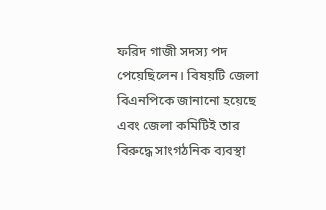ফরিদ গাজী সদস্য পদ পেয়েছিলেন। বিষয়টি জেলা বিএনপিকে জানানো হয়েছে এবং জেলা কমিটিই তার বিরুদ্ধে সাংগঠনিক ব্যবস্থা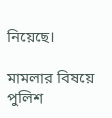নিয়েছে।

মামলার বিষয়ে পুলিশ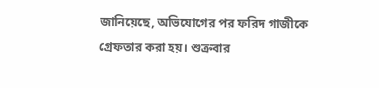জানিয়েছে, অভিযোগের পর ফরিদ গাজীকে গ্রেফতার করা হয়। শুক্রবার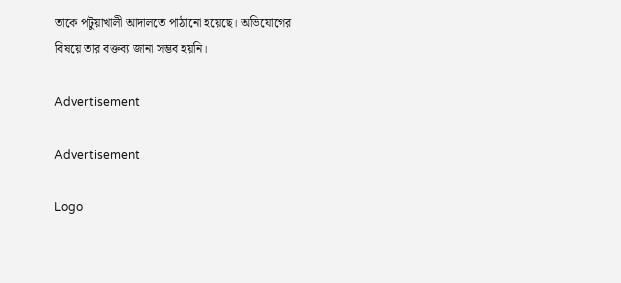তাকে পটুয়াখালী আদালতে পাঠানো হয়েছে। অভিযোগের বিষয়ে তার বক্তব্য জানা সম্ভব হয়নি।

Advertisement

Advertisement

Logo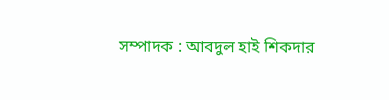সম্পাদক : আবদুল হাই শিকদার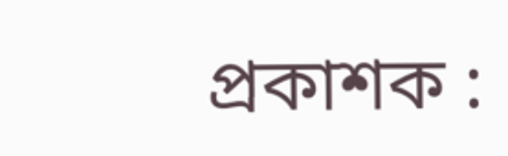প্রকাশক :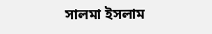সালমা ইসলাম